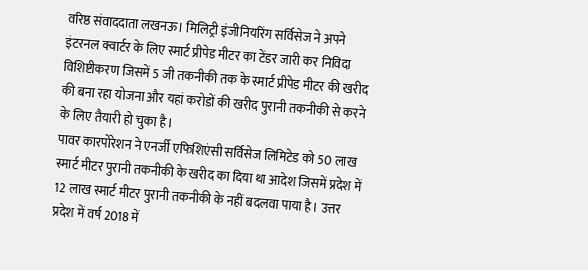वरिष्ठ संवाददाता लखनऊ। मिलिट्री इंजीनियरिंग सर्विसेज ने अपने इंटरनल क्वार्टर के लिए स्मार्ट प्रीपेड मीटर का टेंडर जारी कर निविदा विशिष्टीकरण जिसमें 5 जी तकनीकी तक के स्मार्ट प्रीपेड मीटर की खरीद की बना रहा योजना और यहां करोडों की खरीद पुरानी तकनीकी से करने के लिए तैयारी हो चुका है।
पावर कारपोरेशन ने एनर्जी एफिशिएंसी सर्विसेज लिमिटेड को 50 लाख स्मार्ट मीटर पुरानी तकनीकी के खरीद का दिया था आदेश जिसमें प्रदेश में 12 लाख स्मार्ट मीटर पुरानी तकनीकी के नहीं बदलवा पाया है। उत्तर प्रदेश में वर्ष 2018 में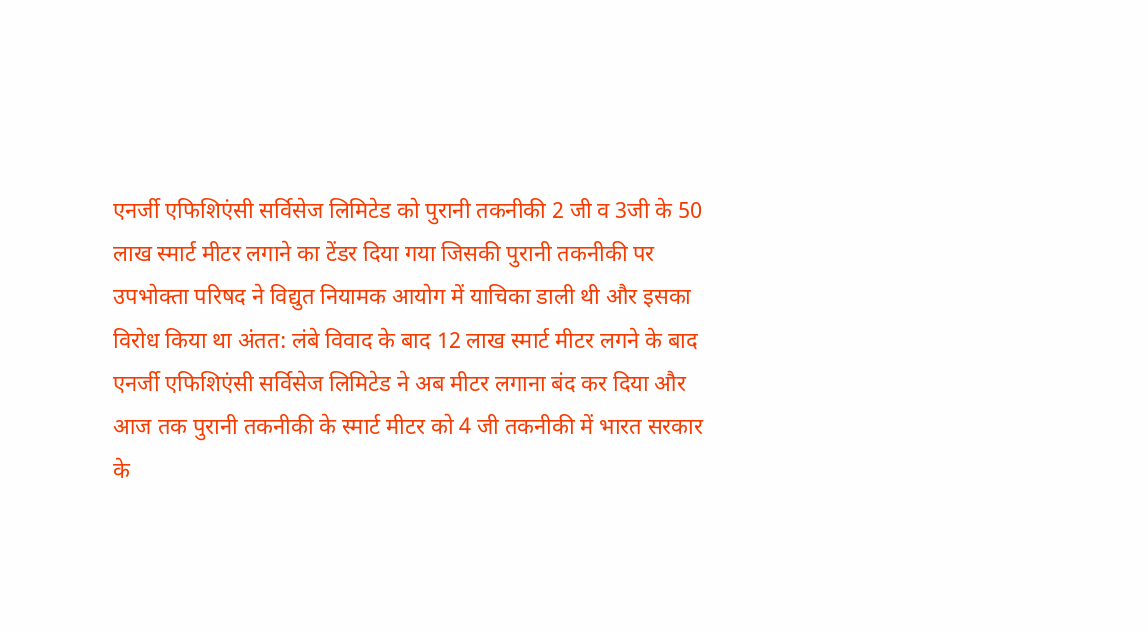एनर्जी एफिशिएंसी सर्विसेज लिमिटेड को पुरानी तकनीकी 2 जी व 3जी के 50 लाख स्मार्ट मीटर लगाने का टेंडर दिया गया जिसकी पुरानी तकनीकी पर उपभोक्ता परिषद ने विद्युत नियामक आयोग में याचिका डाली थी और इसका विरोध किया था अंतत: लंबे विवाद के बाद 12 लाख स्मार्ट मीटर लगने के बाद एनर्जी एफिशिएंसी सर्विसेज लिमिटेड ने अब मीटर लगाना बंद कर दिया और आज तक पुरानी तकनीकी के स्मार्ट मीटर को 4 जी तकनीकी में भारत सरकार के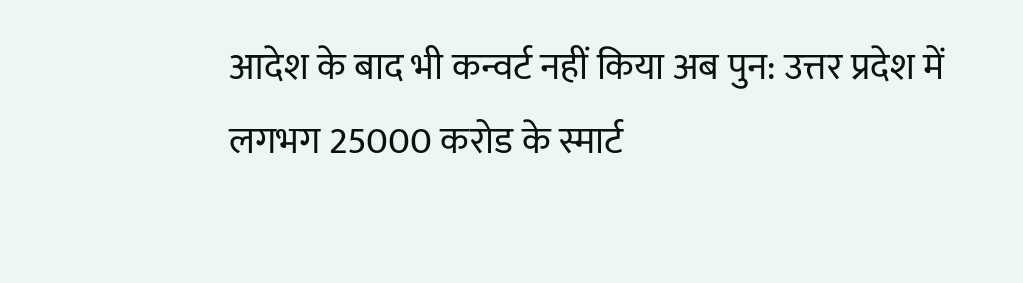आदेश के बाद भी कन्वर्ट नहीं किया अब पुन: उत्तर प्रदेश में लगभग 25000 करोड के स्मार्ट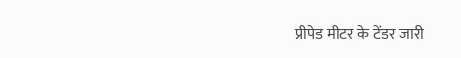प्रीपेड मीटर के टेंडर जारी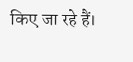किए जा रहे हैं।